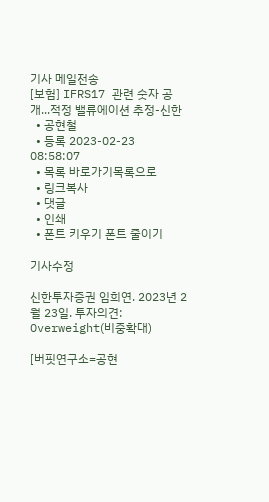기사 메일전송
[보험] IFRS17 관련 숫자 공개...적정 밸류에이션 추정-신한
  • 공현철
  • 등록 2023-02-23 08:58:07
  • 목록 바로가기목록으로
  • 링크복사
  • 댓글
  • 인쇄
  • 폰트 키우기 폰트 줄이기

기사수정

신한투자증권 임희연. 2023년 2월 23일. 투자의견: Overweight(비중확대)

[버핏연구소=공현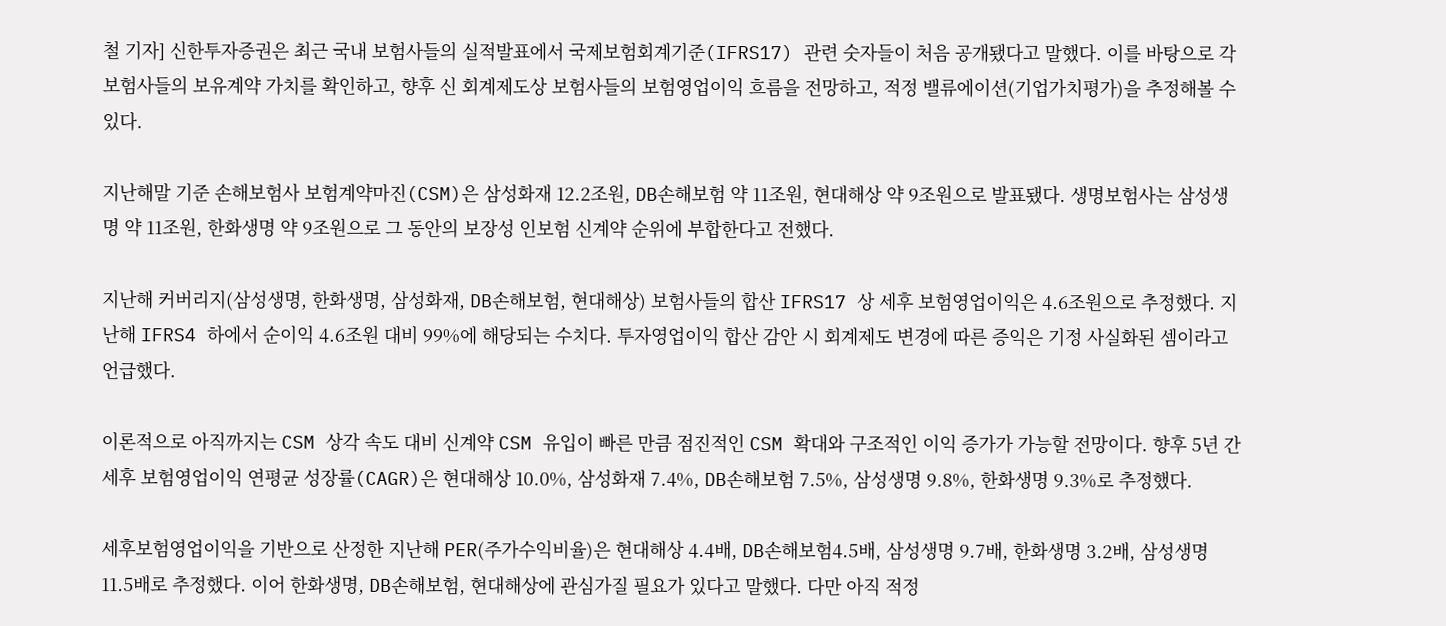철 기자] 신한투자증권은 최근 국내 보험사들의 실적발표에서 국제보험회계기준(IFRS17) 관련 숫자들이 처음 공개됐다고 말했다. 이를 바탕으로 각 보험사들의 보유계약 가치를 확인하고, 향후 신 회계제도상 보험사들의 보험영업이익 흐름을 전망하고, 적정 밸류에이션(기업가치평가)을 추정해볼 수 있다.

지난해말 기준 손해보험사 보험계약마진(CSM)은 삼성화재 12.2조원, DB손해보험 약 11조원, 현대해상 약 9조원으로 발표됐다. 생명보험사는 삼성생명 약 11조원, 한화생명 약 9조원으로 그 동안의 보장성 인보험 신계약 순위에 부합한다고 전했다.

지난해 커버리지(삼성생명, 한화생명, 삼성화재, DB손해보험, 현대해상) 보험사들의 합산 IFRS17 상 세후 보험영업이익은 4.6조원으로 추정했다. 지난해 IFRS4 하에서 순이익 4.6조원 대비 99%에 해당되는 수치다. 투자영업이익 합산 감안 시 회계제도 변경에 따른 증익은 기정 사실화된 셈이라고 언급했다.

이론적으로 아직까지는 CSM 상각 속도 대비 신계약 CSM 유입이 빠른 만큼 점진적인 CSM 확대와 구조적인 이익 증가가 가능할 전망이다. 향후 5년 간 세후 보험영업이익 연평균 성장률(CAGR)은 현대해상 10.0%, 삼성화재 7.4%, DB손해보험 7.5%, 삼성생명 9.8%, 한화생명 9.3%로 추정했다.

세후보험영업이익을 기반으로 산정한 지난해 PER(주가수익비율)은 현대해상 4.4배, DB손해보험4.5배, 삼성생명 9.7배, 한화생명 3.2배, 삼성생명 11.5배로 추정했다. 이어 한화생명, DB손해보험, 현대해상에 관심가질 필요가 있다고 말했다. 다만 아직 적정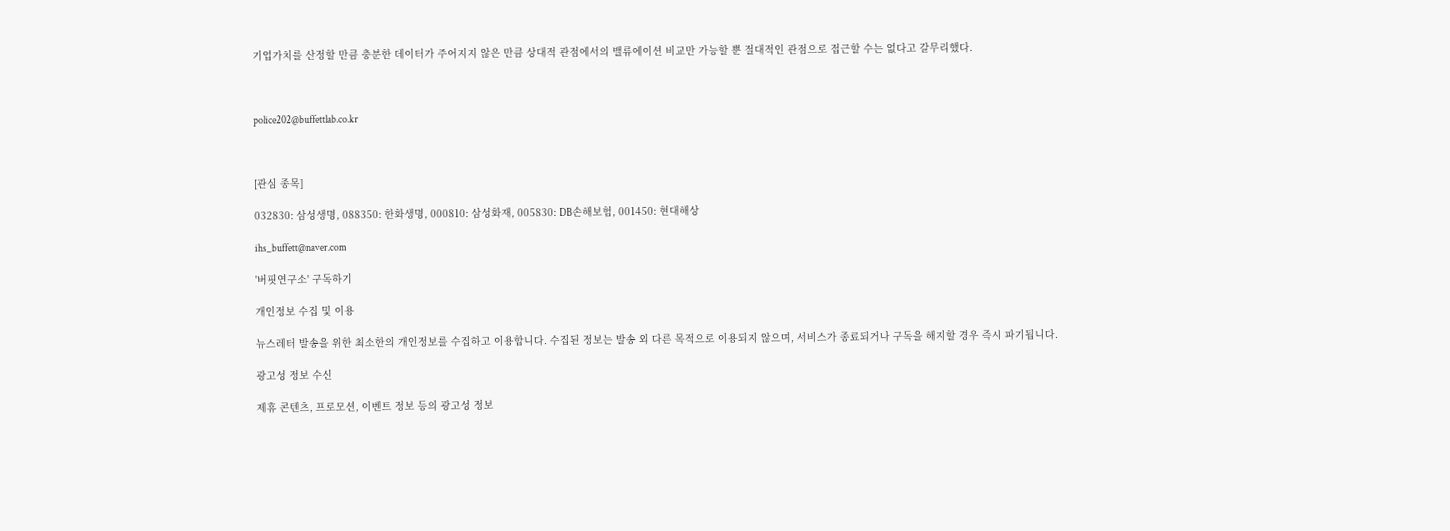기업가치를 산정할 만큼 충분한 데이터가 주어지지 않은 만큼 상대적 관점에서의 밸류에이션 비교만 가능할 뿐 절대적인 관점으로 접근할 수는 없다고 갈무리했다.



police202@buffettlab.co.kr



[관심 종목]

032830: 삼성생명, 088350: 한화생명, 000810: 삼성화재, 005830: DB손해보험, 001450: 현대해상

ihs_buffett@naver.com

'버핏연구소' 구독하기

개인정보 수집 및 이용

뉴스레터 발송을 위한 최소한의 개인정보를 수집하고 이용합니다. 수집된 정보는 발송 외 다른 목적으로 이용되지 않으며, 서비스가 종료되거나 구독을 해지할 경우 즉시 파기됩니다.

광고성 정보 수신

제휴 콘텐츠, 프로모션, 이벤트 정보 등의 광고성 정보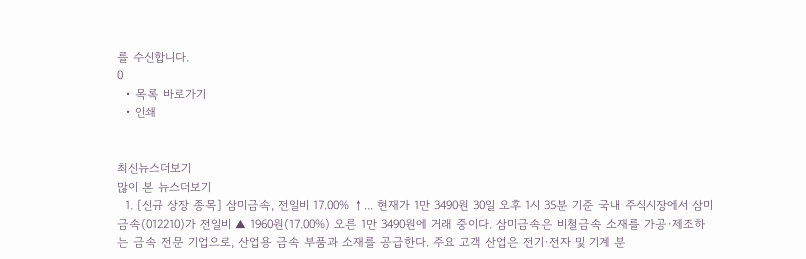를 수신합니다.
0
  • 목록 바로가기
  • 인쇄


최신뉴스더보기
많이 본 뉴스더보기
  1. [신규 상장 종목] 삼미금속, 전일비 17.00% ↑... 현재가 1만 3490원 30일 오후 1시 35분 기준 국내 주식시장에서 삼미금속(012210)가 전일비 ▲ 1960원(17.00%) 오른 1만 3490원에 거래 중이다. 삼미금속은 비철금속 소재를 가공·제조하는 금속 전문 기업으로, 산업용 금속 부품과 소재를 공급한다. 주요 고객 산업은 전기·전자 및 기계 분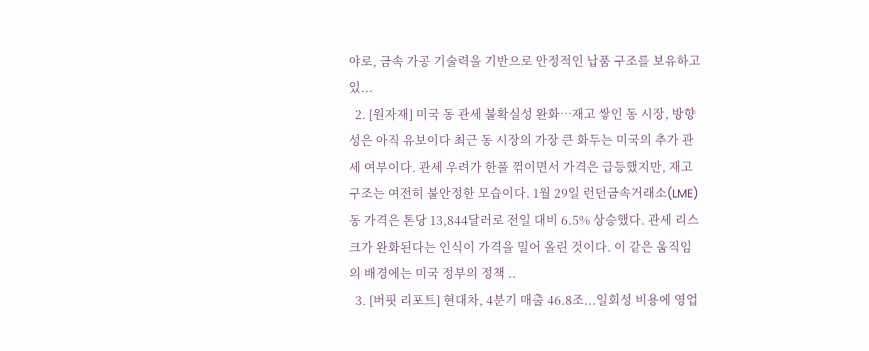야로, 금속 가공 기술력을 기반으로 안정적인 납품 구조를 보유하고 있...
  2. [원자재] 미국 동 관세 불확실성 완화…재고 쌓인 동 시장, 방향성은 아직 유보이다 최근 동 시장의 가장 큰 화두는 미국의 추가 관세 여부이다. 관세 우려가 한풀 꺾이면서 가격은 급등했지만, 재고 구조는 여전히 불안정한 모습이다. 1월 29일 런던금속거래소(LME) 동 가격은 톤당 13,844달러로 전일 대비 6.5% 상승했다. 관세 리스크가 완화된다는 인식이 가격을 밀어 올린 것이다. 이 같은 움직임의 배경에는 미국 정부의 정책 ..
  3. [버핏 리포트] 현대차, 4분기 매출 46.8조...일회성 비용에 영업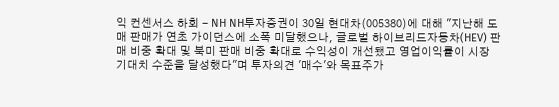익 컨센서스 하회 - NH NH투자증권이 30일 현대차(005380)에 대해 "지난해 도매 판매가 연초 가이던스에 소폭 미달했으나, 글로벌 하이브리드자동차(HEV) 판매 비중 확대 및 북미 판매 비중 확대로 수익성이 개선됐고 영업이익률이 시장 기대치 수준을 달성했다"며 투자의견 '매수'와 목표주가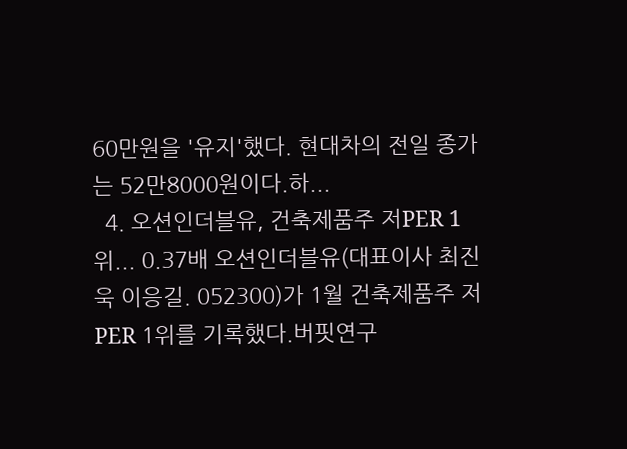60만원을 '유지'했다. 현대차의 전일 종가는 52만8000원이다.하...
  4. 오션인더블유, 건축제품주 저PER 1위... 0.37배 오션인더블유(대표이사 최진욱 이응길. 052300)가 1월 건축제품주 저PER 1위를 기록했다.버핏연구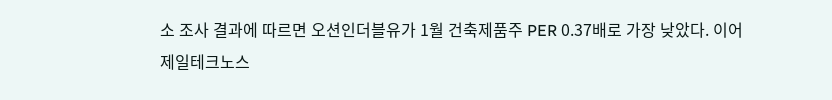소 조사 결과에 따르면 오션인더블유가 1월 건축제품주 PER 0.37배로 가장 낮았다. 이어 제일테크노스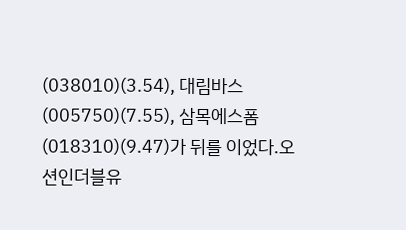(038010)(3.54), 대림바스(005750)(7.55), 삼목에스폼(018310)(9.47)가 뒤를 이었다.오션인더블유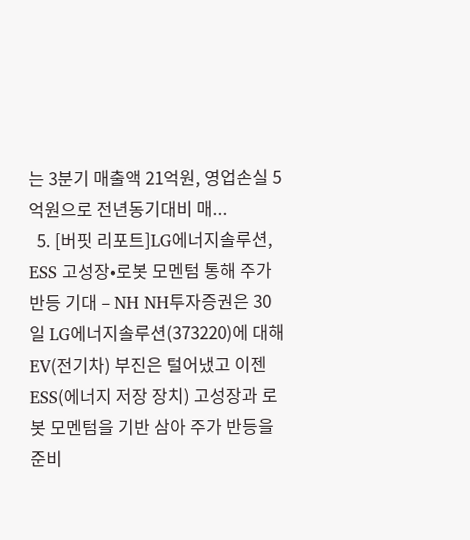는 3분기 매출액 21억원, 영업손실 5억원으로 전년동기대비 매...
  5. [버핏 리포트]LG에너지솔루션, ESS 고성장•로봇 모멘텀 통해 주가 반등 기대 – NH NH투자증권은 30일 LG에너지솔루션(373220)에 대해 EV(전기차) 부진은 털어냈고 이젠 ESS(에너지 저장 장치) 고성장과 로봇 모멘텀을 기반 삼아 주가 반등을 준비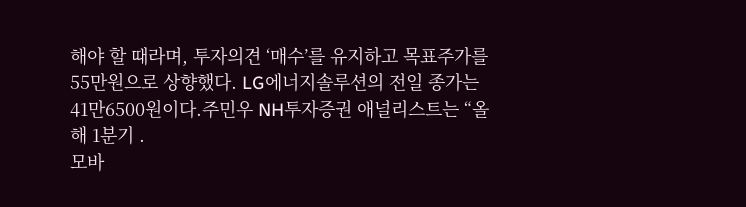해야 할 때라며, 투자의견 ‘매수’를 유지하고 목표주가를 55만원으로 상향했다. LG에너지솔루션의 전일 종가는 41만6500원이다.주민우 NH투자증권 애널리스트는 “올해 1분기 .
모바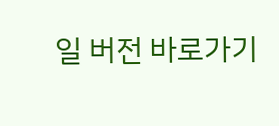일 버전 바로가기